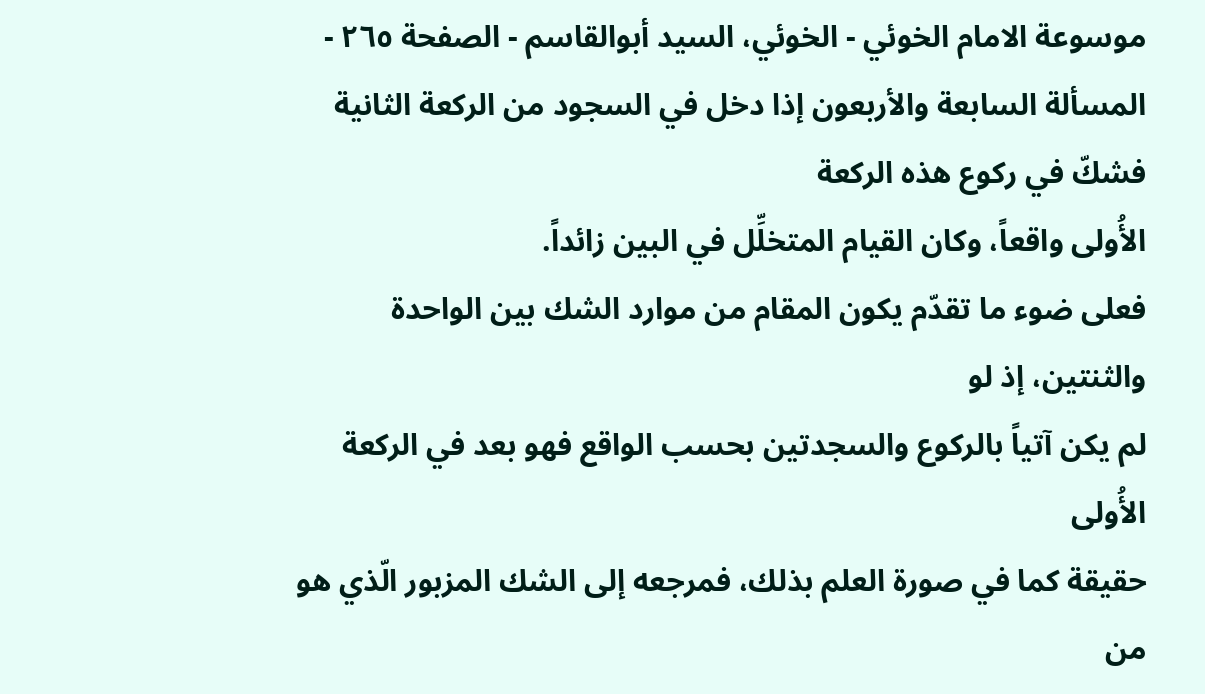موسوعة الامام الخوئي - الخوئي، السيد أبوالقاسم - الصفحة ٢٦٥ - المسألة السابعة والأربعون إذا دخل في السجود من الركعة الثانية فشكّ في ركوع هذه الركعة
الأُولى واقعاً، وكان القيام المتخلِّل في البين زائداً.
فعلى ضوء ما تقدّم يكون المقام من موارد الشك بين الواحدة والثنتين، إذ لو
لم يكن آتياً بالركوع والسجدتين بحسب الواقع فهو بعد في الركعة الأُولى
حقيقة كما في صورة العلم بذلك، فمرجعه إلى الشك المزبور الّذي هو من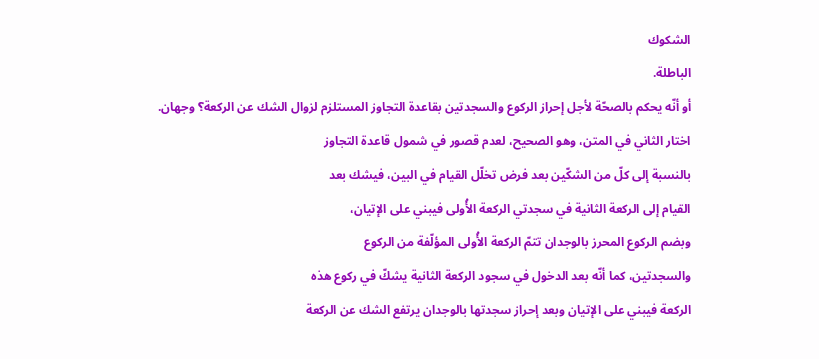الشكوك
الباطلة.
أو أنّه يحكم بالصحّة لأجل إحراز الركوع والسجدتين بقاعدة التجاوز المستلزم لزوال الشك عن الركعة؟ وجهان.
اختار الثاني في المتن، وهو الصحيح، لعدم قصور في شمول قاعدة التجاوز
بالنسبة إلى كلّ من الشكّين بعد فرض تخلّل القيام في البين، فيشك بعد
القيام إلى الركعة الثانية في سجدتي الركعة الأُولى فيبني على الإتيان،
وبضم الركوع المحرز بالوجدان تتمّ الركعة الأُولى المؤلّفة من الركوع
والسجدتين، كما أنّه بعد الدخول في سجود الركعة الثانية يشكّ في ركوع هذه
الركعة فيبني على الإتيان وبعد إحراز سجدتها بالوجدان يرتفع الشك عن الركعة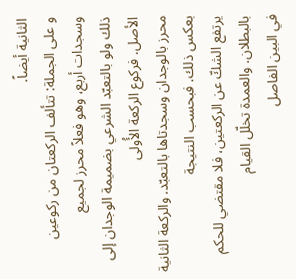الثانية أيضاً.
و على الجملة: تتألف الركعتان من ركوعين وسجدات أربع، وهو فعلاً محرز لجميع
ذلك ولو بالتعبّد الشرعي بضميمة الوجدان إلى الأصل. فركوع الركعة الأُولى
محرز بالوجدان وسجدتاها بالتعبّد. والركعة الثانية بعكس ذلك. فبحسب النتيجة
يرتفع الشكّ عن الركعتين، فلا مقتضي للحكم بالبطلان. والعمدة تخلّل القيام
في البين الفاصل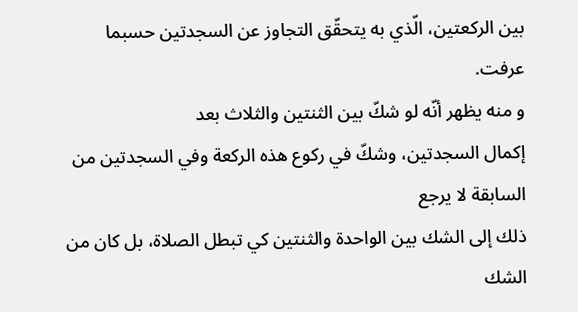بين الركعتين، الّذي به يتحقّق التجاوز عن السجدتين حسبما
عرفت.
و منه يظهر أنّه لو شكّ بين الثنتين والثلاث بعد
إكمال السجدتين، وشكّ في ركوع هذه الركعة وفي السجدتين من السابقة لا يرجع
ذلك إلى الشك بين الواحدة والثنتين كي تبطل الصلاة، بل كان من الشك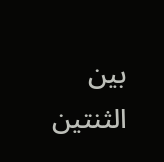بين
الثنتين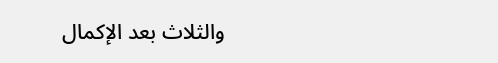والثلاث بعد الإكمال